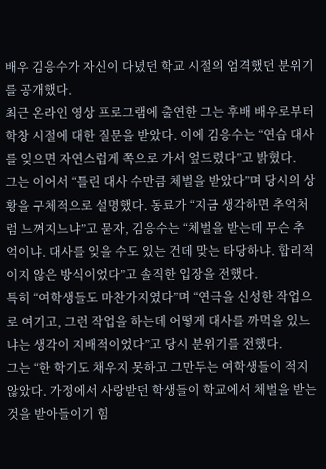배우 김응수가 자신이 다녔던 학교 시절의 엄격했던 분위기를 공개했다.
최근 온라인 영상 프로그램에 출연한 그는 후배 배우로부터 학창 시절에 대한 질문을 받았다. 이에 김응수는 “연습 대사를 잊으면 자연스럽게 쪽으로 가서 엎드렸다”고 밝혔다.
그는 이어서 “틀린 대사 수만큼 체벌을 받았다”며 당시의 상황을 구체적으로 설명했다. 동료가 “지금 생각하면 추억처럼 느껴지느냐”고 묻자, 김응수는 “체벌을 받는데 무슨 추억이냐. 대사를 잊을 수도 있는 건데 맞는 타당하냐. 합리적이지 않은 방식이었다”고 솔직한 입장을 전했다.
특히 “여학생들도 마찬가지였다”며 “연극을 신성한 작업으로 여기고, 그런 작업을 하는데 어떻게 대사를 까먹을 있느냐는 생각이 지배적이었다”고 당시 분위기를 전했다.
그는 “한 학기도 채우지 못하고 그만두는 여학생들이 적지 않았다. 가정에서 사랑받던 학생들이 학교에서 체벌을 받는 것을 받아들이기 힘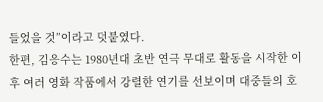들었을 것”이라고 덧붙였다.
한편, 김응수는 1980년대 초반 연극 무대로 활동을 시작한 이후 여러 영화 작품에서 강렬한 연기를 선보이며 대중들의 호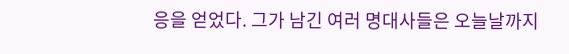응을 얻었다. 그가 남긴 여러 명대사들은 오늘날까지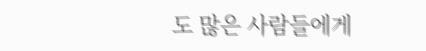도 많은 사람들에게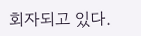회자되고 있다.